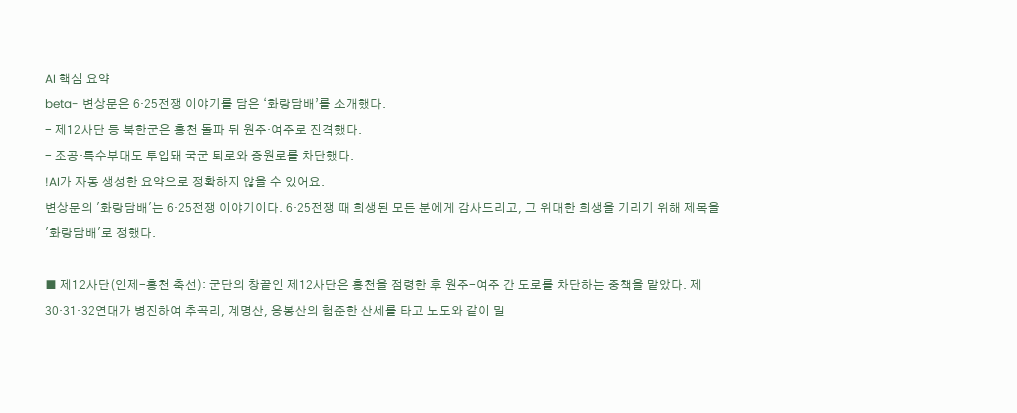AI 핵심 요약
beta- 변상문은 6·25전쟁 이야기를 담은 ‘화랑담배’를 소개했다.
- 제12사단 등 북한군은 홍천 돌파 뒤 원주·여주로 진격했다.
- 조공·특수부대도 투입돼 국군 퇴로와 증원로를 차단했다.
!AI가 자동 생성한 요약으로 정확하지 않을 수 있어요.
변상문의 '화랑담배'는 6·25전쟁 이야기이다. 6·25전쟁 때 희생된 모든 분에게 감사드리고, 그 위대한 희생을 기리기 위해 제목을 '화랑담배'로 정했다.

■ 제12사단(인제-홍천 축선): 군단의 창끝인 제12사단은 홍천을 점령한 후 원주-여주 간 도로를 차단하는 중책을 맡았다. 제30·31·32연대가 병진하여 추곡리, 계명산, 응봉산의 험준한 산세를 타고 노도와 같이 밀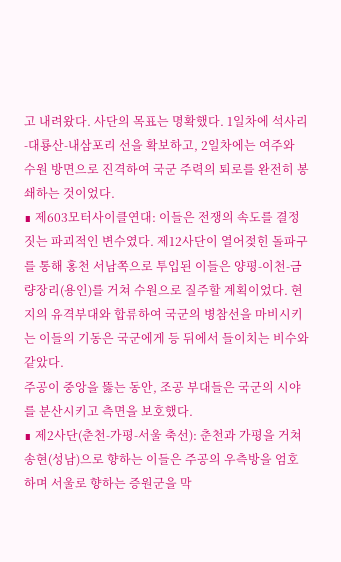고 내려왔다. 사단의 목표는 명확했다. 1일차에 석사리-대룡산-내삼포리 선을 확보하고, 2일차에는 여주와 수원 방면으로 진격하여 국군 주력의 퇴로를 완전히 봉쇄하는 것이었다.
∎ 제603모터사이클연대: 이들은 전쟁의 속도를 결정짓는 파괴적인 변수였다. 제12사단이 열어젖힌 돌파구를 통해 홍천 서남쪽으로 투입된 이들은 양평-이천-금량장리(용인)를 거쳐 수원으로 질주할 계획이었다. 현지의 유격부대와 합류하여 국군의 병참선을 마비시키는 이들의 기동은 국군에게 등 뒤에서 들이치는 비수와 같았다.
주공이 중앙을 뚫는 동안, 조공 부대들은 국군의 시야를 분산시키고 측면을 보호했다.
∎ 제2사단(춘천-가평-서울 축선): 춘천과 가평을 거쳐 송현(성남)으로 향하는 이들은 주공의 우측방을 엄호하며 서울로 향하는 증원군을 막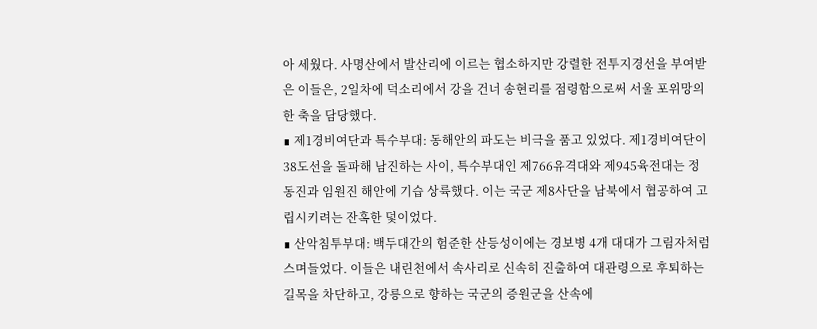아 세웠다. 사명산에서 발산리에 이르는 협소하지만 강렬한 전투지경선을 부여받은 이들은, 2일차에 덕소리에서 강을 건너 송현리를 점령함으로써 서울 포위망의 한 축을 담당했다.
∎ 제1경비여단과 특수부대: 동해안의 파도는 비극을 품고 있었다. 제1경비여단이 38도선을 돌파해 남진하는 사이, 특수부대인 제766유격대와 제945육전대는 정동진과 임원진 해안에 기습 상륙했다. 이는 국군 제8사단을 남북에서 협공하여 고립시키려는 잔혹한 덫이었다.
∎ 산악침투부대: 백두대간의 험준한 산등성이에는 경보병 4개 대대가 그림자처럼 스며들었다. 이들은 내린천에서 속사리로 신속히 진출하여 대관령으로 후퇴하는 길목을 차단하고, 강릉으로 향하는 국군의 증원군을 산속에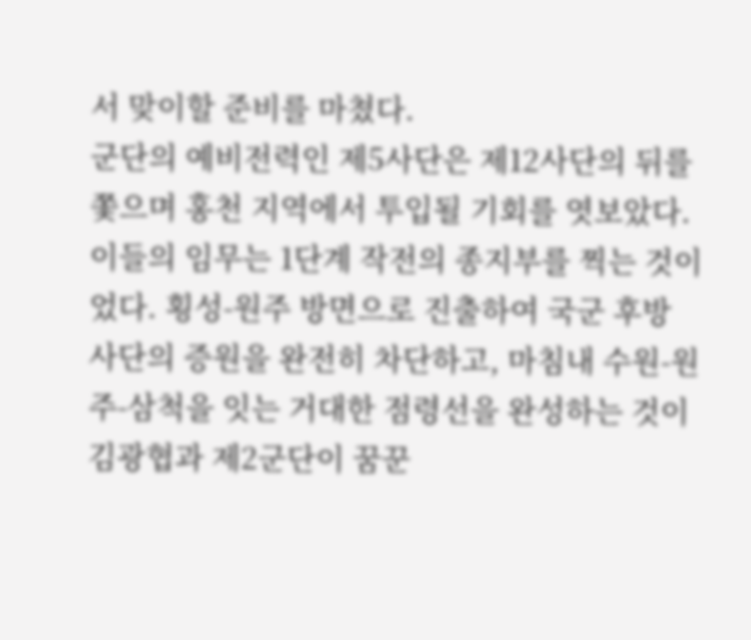서 맞이할 준비를 마쳤다.
군단의 예비전력인 제5사단은 제12사단의 뒤를 쫓으며 홍천 지역에서 투입될 기회를 엿보았다. 이들의 임무는 1단계 작전의 종지부를 찍는 것이었다. 횡성-원주 방면으로 진출하여 국군 후방 사단의 증원을 완전히 차단하고, 마침내 수원-원주-삼척을 잇는 거대한 점령선을 완성하는 것이 김광협과 제2군단이 꿈꾼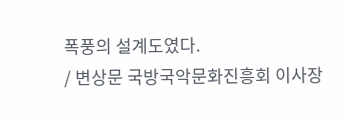폭풍의 설계도였다.
/ 변상문 국방국악문화진흥회 이사장